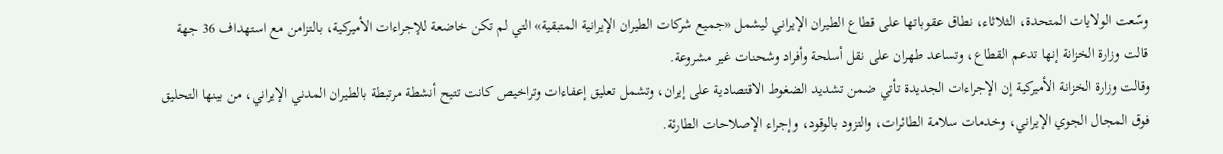وسّعت الولايات المتحدة، الثلاثاء، نطاق عقوباتها على قطاع الطيران الإيراني ليشمل «جميع شركات الطيران الإيرانية المتبقية» التي لم تكن خاضعة للإجراءات الأميركية، بالتزامن مع استهداف 36 جهة قالت وزارة الخزانة إنها تدعم القطاع، وتساعد طهران على نقل أسلحة وأفراد وشحنات غير مشروعة.
وقالت وزارة الخزانة الأميركية إن الإجراءات الجديدة تأتي ضمن تشديد الضغوط الاقتصادية على إيران، وتشمل تعليق إعفاءات وتراخيص كانت تتيح أنشطة مرتبطة بالطيران المدني الإيراني، من بينها التحليق فوق المجال الجوي الإيراني، وخدمات سلامة الطائرات، والتزود بالوقود، وإجراء الإصلاحات الطارئة.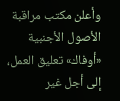وأعلن مكتب مراقبة الأصول الأجنبية «أوفاك» تعليق العمل، إلى أجل غير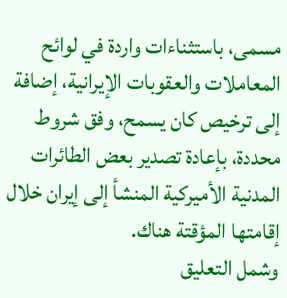مسمى، باستثناءات واردة في لوائح المعاملات والعقوبات الإيرانية، إضافة إلى ترخيص كان يسمح، وفق شروط محددة، بإعادة تصدير بعض الطائرات المدنية الأميركية المنشأ إلى إيران خلال إقامتها المؤقتة هناك.
وشمل التعليق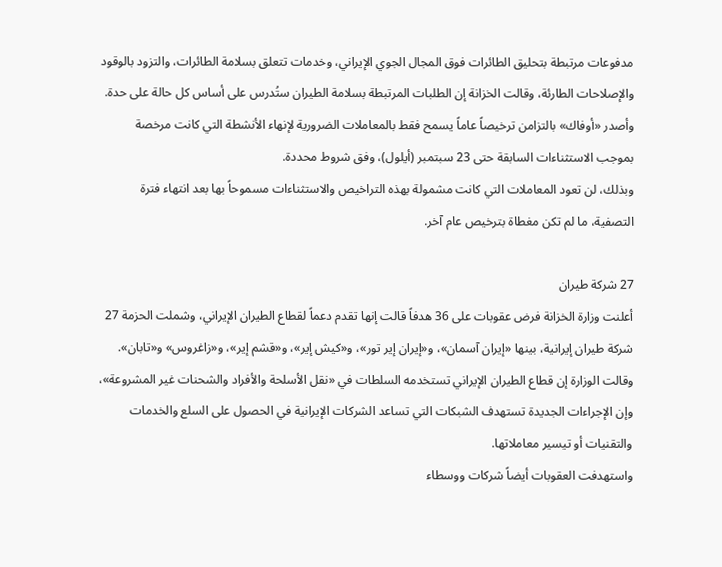مدفوعات مرتبطة بتحليق الطائرات فوق المجال الجوي الإيراني، وخدمات تتعلق بسلامة الطائرات، والتزود بالوقود والإصلاحات الطارئة، وقالت الخزانة إن الطلبات المرتبطة بسلامة الطيران ستُدرس على أساس كل حالة على حدة.
وأصدر «أوفاك» بالتزامن ترخيصاً عاماً يسمح فقط بالمعاملات الضرورية لإنهاء الأنشطة التي كانت مرخصة بموجب الاستثناءات السابقة حتى 23 سبتمبر (أيلول)، وفق شروط محددة.
وبذلك، لن تعود المعاملات التي كانت مشمولة بهذه التراخيص والاستثناءات مسموحاً بها بعد انتهاء فترة التصفية، ما لم تكن مغطاة بترخيص عام آخر.

27 شركة طيران
أعلنت وزارة الخزانة فرض عقوبات على 36 هدفاً قالت إنها تقدم دعماً لقطاع الطيران الإيراني، وشملت الحزمة 27 شركة طيران إيرانية، بينها «إيران آسمان»، و«إيران إير تور»، و«كيش إير»، و«قشم إير»، و«زاغروس» و«تابان».
وقالت الوزارة إن قطاع الطيران الإيراني تستخدمه السلطات في «نقل الأسلحة والأفراد والشحنات غير المشروعة»، وإن الإجراءات الجديدة تستهدف الشبكات التي تساعد الشركات الإيرانية في الحصول على السلع والخدمات والتقنيات أو تيسير معاملاتها.
واستهدفت العقوبات أيضاً شركات ووسطاء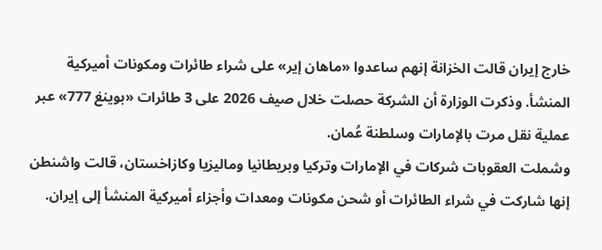خارج إيران قالت الخزانة إنهم ساعدوا «ماهان إير» على شراء طائرات ومكونات أميركية المنشأ. وذكرت الوزارة أن الشركة حصلت خلال صيف 2026 على 3 طائرات «بوينغ 777» عبر عملية نقل مرت بالإمارات وسلطنة عُمان.
وشملت العقوبات شركات في الإمارات وتركيا وبريطانيا وماليزيا وكازاخستان، قالت واشنطن إنها شاركت في شراء الطائرات أو شحن مكونات ومعدات وأجزاء أميركية المنشأ إلى إيران.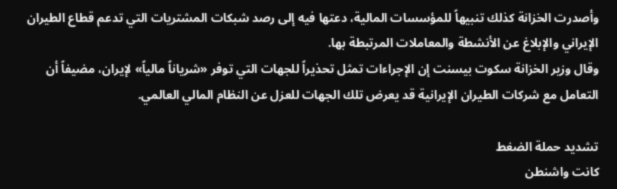وأصدرت الخزانة كذلك تنبيهاً للمؤسسات المالية، دعتها فيه إلى رصد شبكات المشتريات التي تدعم قطاع الطيران الإيراني والإبلاغ عن الأنشطة والمعاملات المرتبطة بها.
وقال وزير الخزانة سكوت بيسنت إن الإجراءات تمثل تحذيراً للجهات التي توفر «شرياناً مالياً» لإيران، مضيفاً أن التعامل مع شركات الطيران الإيرانية قد يعرض تلك الجهات للعزل عن النظام المالي العالمي.

تشديد حملة الضغط
كانت واشنطن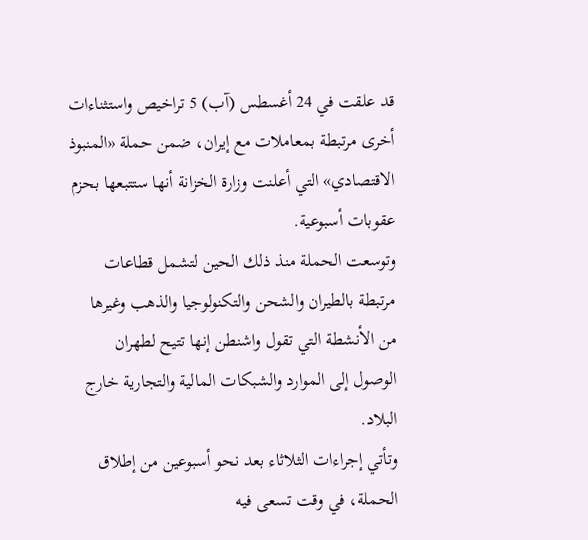قد علقت في 24 أغسطس (آب) 5 تراخيص واستثناءات أخرى مرتبطة بمعاملات مع إيران، ضمن حملة «المنبوذ الاقتصادي» التي أعلنت وزارة الخزانة أنها ستتبعها بحزم عقوبات أسبوعية.
وتوسعت الحملة منذ ذلك الحين لتشمل قطاعات مرتبطة بالطيران والشحن والتكنولوجيا والذهب وغيرها من الأنشطة التي تقول واشنطن إنها تتيح لطهران الوصول إلى الموارد والشبكات المالية والتجارية خارج البلاد.
وتأتي إجراءات الثلاثاء بعد نحو أسبوعين من إطلاق الحملة، في وقت تسعى فيه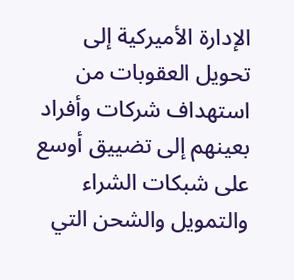الإدارة الأميركية إلى تحويل العقوبات من استهداف شركات وأفراد بعينهم إلى تضييق أوسع على شبكات الشراء والتمويل والشحن التي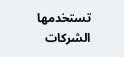تستخدمها الشركات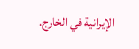الإيرانية في الخارج.